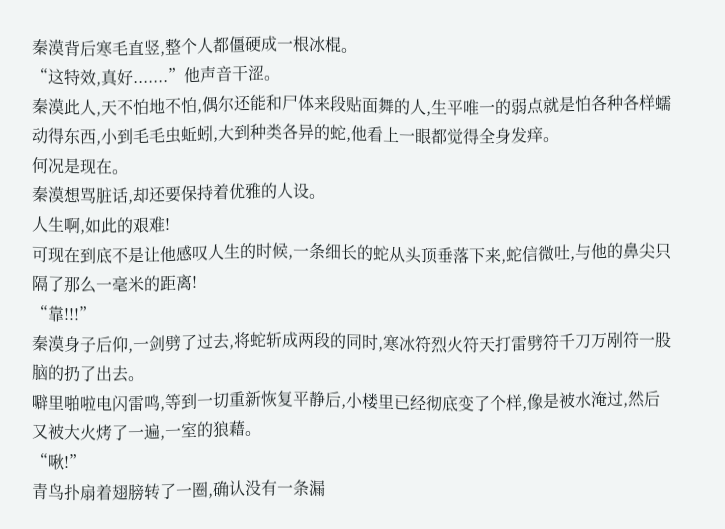秦漠背后寒毛直竖,整个人都僵硬成一根冰棍。
“这特效,真好.......”他声音干涩。
秦漠此人,天不怕地不怕,偶尔还能和尸体来段贴面舞的人,生平唯一的弱点就是怕各种各样蠕动得东西,小到毛毛虫蚯蚓,大到种类各异的蛇,他看上一眼都觉得全身发痒。
何况是现在。
秦漠想骂脏话,却还要保持着优雅的人设。
人生啊,如此的艰难!
可现在到底不是让他感叹人生的时候,一条细长的蛇从头顶垂落下来,蛇信微吐,与他的鼻尖只隔了那么一毫米的距离!
“靠!!!”
秦漠身子后仰,一剑劈了过去,将蛇斩成两段的同时,寒冰符烈火符天打雷劈符千刀万剐符一股脑的扔了出去。
噼里啪啦电闪雷鸣,等到一切重新恢复平静后,小楼里已经彻底变了个样,像是被水淹过,然后又被大火烤了一遍,一室的狼藉。
“啾!”
青鸟扑扇着翅膀转了一圈,确认没有一条漏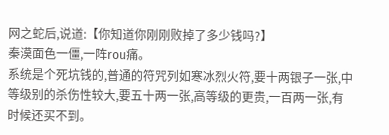网之蛇后,说道:【你知道你刚刚败掉了多少钱吗?】
秦漠面色一僵,一阵rou痛。
系统是个死坑钱的,普通的符咒列如寒冰烈火符,要十两银子一张,中等级别的杀伤性较大,要五十两一张,高等级的更贵,一百两一张,有时候还买不到。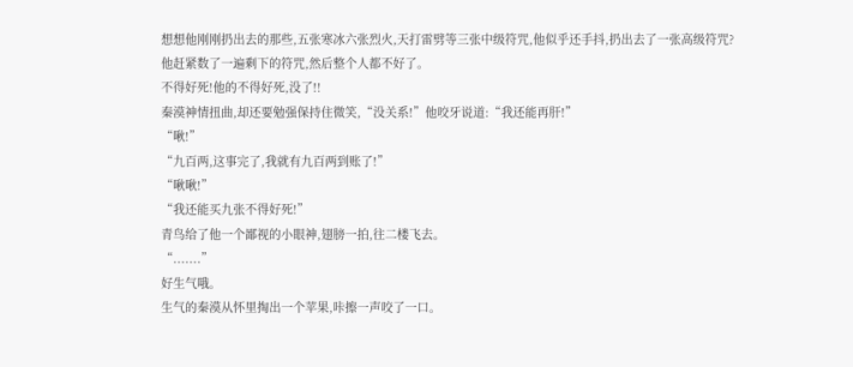想想他刚刚扔出去的那些,五张寒冰六张烈火,天打雷劈等三张中级符咒,他似乎还手抖,扔出去了一张高级符咒?
他赶紧数了一遍剩下的符咒,然后整个人都不好了。
不得好死!他的不得好死,没了!!
秦漠神情扭曲,却还要勉强保持住微笑,“没关系!”他咬牙说道:“我还能再肝!”
“啾!”
“九百两,这事完了,我就有九百两到账了!”
“啾啾!”
“我还能买九张不得好死!”
青鸟给了他一个鄙视的小眼神,翅膀一拍,往二楼飞去。
“.......”
好生气哦。
生气的秦漠从怀里掏出一个苹果,咔擦一声咬了一口。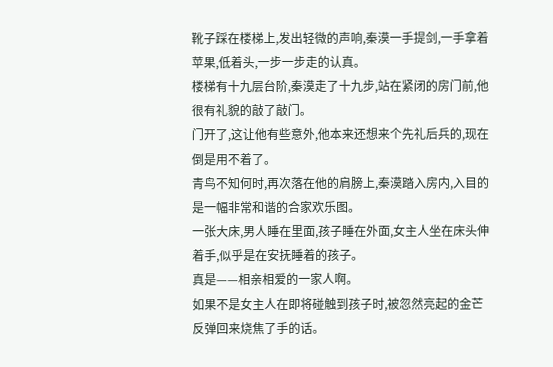靴子踩在楼梯上,发出轻微的声响,秦漠一手提剑,一手拿着苹果,低着头,一步一步走的认真。
楼梯有十九层台阶,秦漠走了十九步,站在紧闭的房门前,他很有礼貌的敲了敲门。
门开了,这让他有些意外,他本来还想来个先礼后兵的,现在倒是用不着了。
青鸟不知何时,再次落在他的肩膀上,秦漠踏入房内,入目的是一幅非常和谐的合家欢乐图。
一张大床,男人睡在里面,孩子睡在外面,女主人坐在床头伸着手,似乎是在安抚睡着的孩子。
真是——相亲相爱的一家人啊。
如果不是女主人在即将碰触到孩子时,被忽然亮起的金芒反弹回来烧焦了手的话。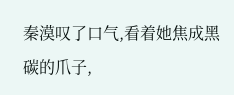秦漠叹了口气,看着她焦成黑碳的爪子,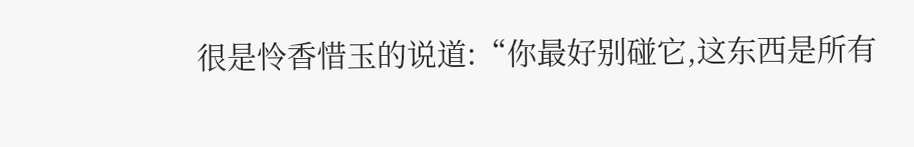很是怜香惜玉的说道:“你最好别碰它,这东西是所有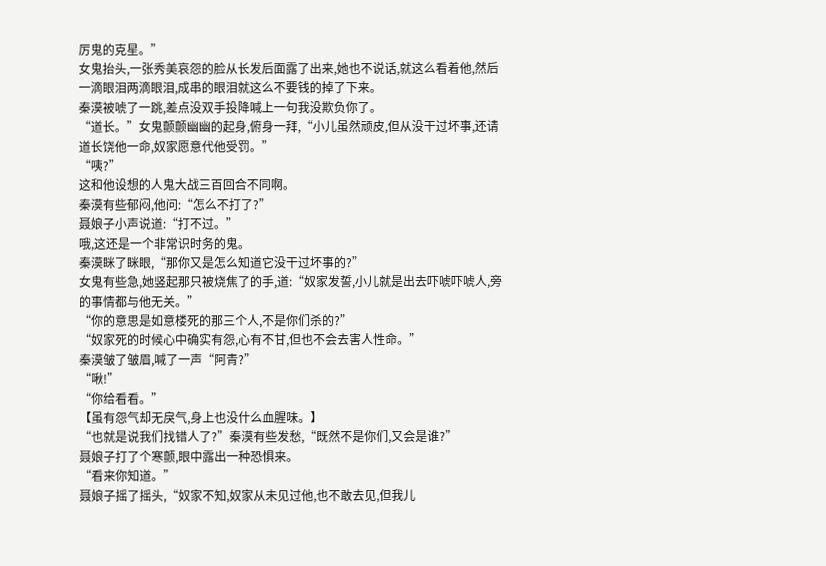厉鬼的克星。”
女鬼抬头,一张秀美哀怨的脸从长发后面露了出来,她也不说话,就这么看着他,然后一滴眼泪两滴眼泪,成串的眼泪就这么不要钱的掉了下来。
秦漠被唬了一跳,差点没双手投降喊上一句我没欺负你了。
“道长。”女鬼颤颤幽幽的起身,俯身一拜,“小儿虽然顽皮,但从没干过坏事,还请道长饶他一命,奴家愿意代他受罚。”
“咦?”
这和他设想的人鬼大战三百回合不同啊。
秦漠有些郁闷,他问:“怎么不打了?”
聂娘子小声说道:“打不过。”
哦,这还是一个非常识时务的鬼。
秦漠眯了眯眼,“那你又是怎么知道它没干过坏事的?”
女鬼有些急,她竖起那只被烧焦了的手,道:“奴家发誓,小儿就是出去吓唬吓唬人,旁的事情都与他无关。”
“你的意思是如意楼死的那三个人,不是你们杀的?”
“奴家死的时候心中确实有怨,心有不甘,但也不会去害人性命。”
秦漠皱了皱眉,喊了一声“阿青?”
“啾!”
“你给看看。”
【虽有怨气却无戾气,身上也没什么血腥味。】
“也就是说我们找错人了?”秦漠有些发愁,“既然不是你们,又会是谁?”
聂娘子打了个寒颤,眼中露出一种恐惧来。
“看来你知道。”
聂娘子摇了摇头,“奴家不知,奴家从未见过他,也不敢去见,但我儿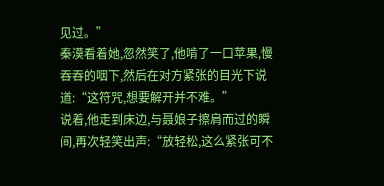见过。”
秦漠看着她,忽然笑了,他啃了一口苹果,慢吞吞的咽下,然后在对方紧张的目光下说道:“这符咒,想要解开并不难。”
说着,他走到床边,与聂娘子擦肩而过的瞬间,再次轻笑出声:“放轻松,这么紧张可不